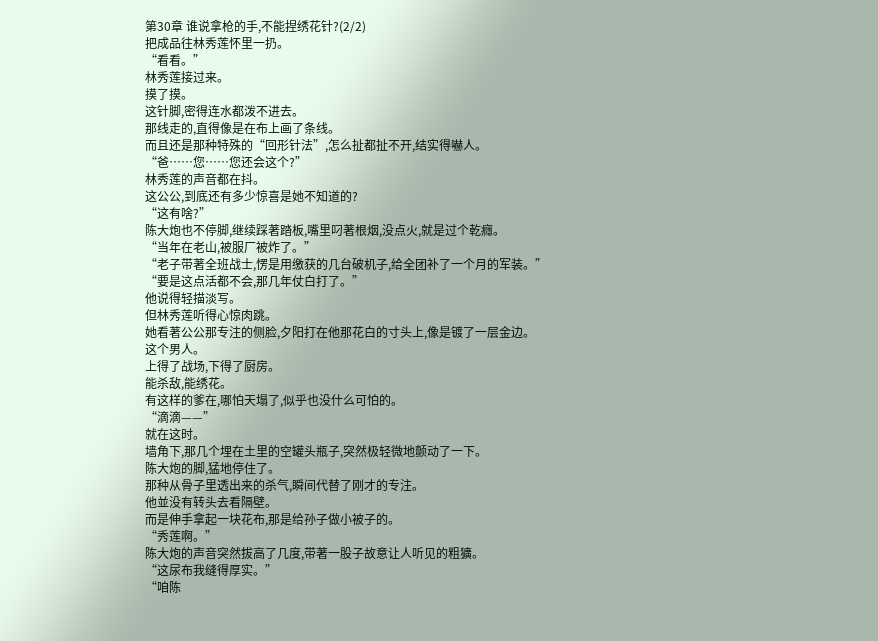第30章 谁说拿枪的手,不能捏绣花针?(2/2)
把成品往林秀莲怀里一扔。
“看看。”
林秀莲接过来。
摸了摸。
这针脚,密得连水都泼不进去。
那线走的,直得像是在布上画了条线。
而且还是那种特殊的“回形针法”,怎么扯都扯不开,结实得嚇人。
“爸……您……您还会这个?”
林秀莲的声音都在抖。
这公公,到底还有多少惊喜是她不知道的?
“这有啥?”
陈大炮也不停脚,继续踩著踏板,嘴里叼著根烟,没点火,就是过个乾癮。
“当年在老山,被服厂被炸了。”
“老子带著全班战士,愣是用缴获的几台破机子,给全团补了一个月的军装。”
“要是这点活都不会,那几年仗白打了。”
他说得轻描淡写。
但林秀莲听得心惊肉跳。
她看著公公那专注的侧脸,夕阳打在他那花白的寸头上,像是镀了一层金边。
这个男人。
上得了战场,下得了厨房。
能杀敌,能绣花。
有这样的爹在,哪怕天塌了,似乎也没什么可怕的。
“滴滴——”
就在这时。
墙角下,那几个埋在土里的空罐头瓶子,突然极轻微地颤动了一下。
陈大炮的脚,猛地停住了。
那种从骨子里透出来的杀气,瞬间代替了刚才的专注。
他並没有转头去看隔壁。
而是伸手拿起一块花布,那是给孙子做小被子的。
“秀莲啊。”
陈大炮的声音突然拔高了几度,带著一股子故意让人听见的粗獷。
“这尿布我缝得厚实。”
“咱陈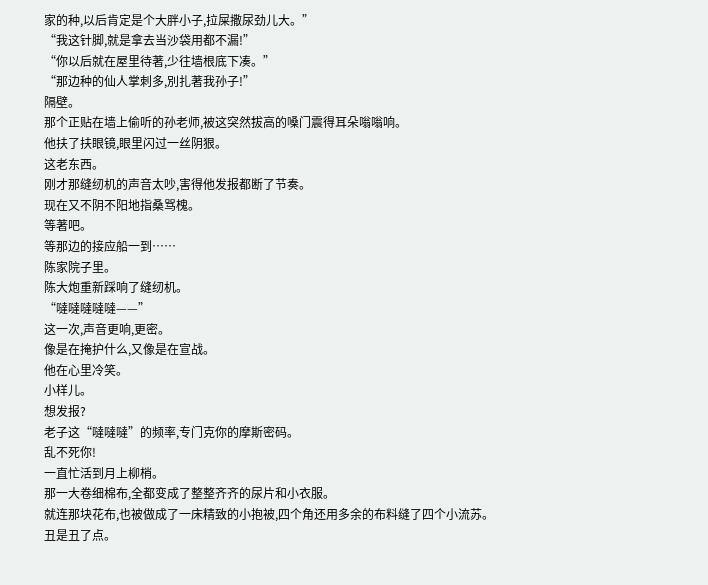家的种,以后肯定是个大胖小子,拉屎撒尿劲儿大。”
“我这针脚,就是拿去当沙袋用都不漏!”
“你以后就在屋里待著,少往墙根底下凑。”
“那边种的仙人掌刺多,別扎著我孙子!”
隔壁。
那个正贴在墙上偷听的孙老师,被这突然拔高的嗓门震得耳朵嗡嗡响。
他扶了扶眼镜,眼里闪过一丝阴狠。
这老东西。
刚才那缝纫机的声音太吵,害得他发报都断了节奏。
现在又不阴不阳地指桑骂槐。
等著吧。
等那边的接应船一到……
陈家院子里。
陈大炮重新踩响了缝纫机。
“噠噠噠噠噠——”
这一次,声音更响,更密。
像是在掩护什么,又像是在宣战。
他在心里冷笑。
小样儿。
想发报?
老子这“噠噠噠”的频率,专门克你的摩斯密码。
乱不死你!
一直忙活到月上柳梢。
那一大卷细棉布,全都变成了整整齐齐的尿片和小衣服。
就连那块花布,也被做成了一床精致的小抱被,四个角还用多余的布料缝了四个小流苏。
丑是丑了点。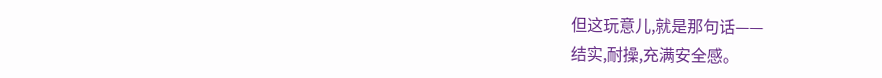但这玩意儿,就是那句话——
结实,耐操,充满安全感。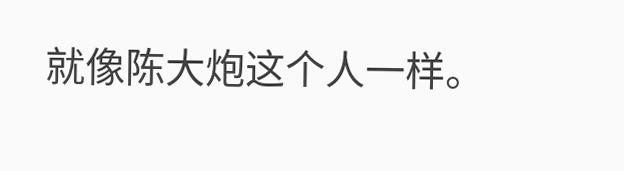就像陈大炮这个人一样。